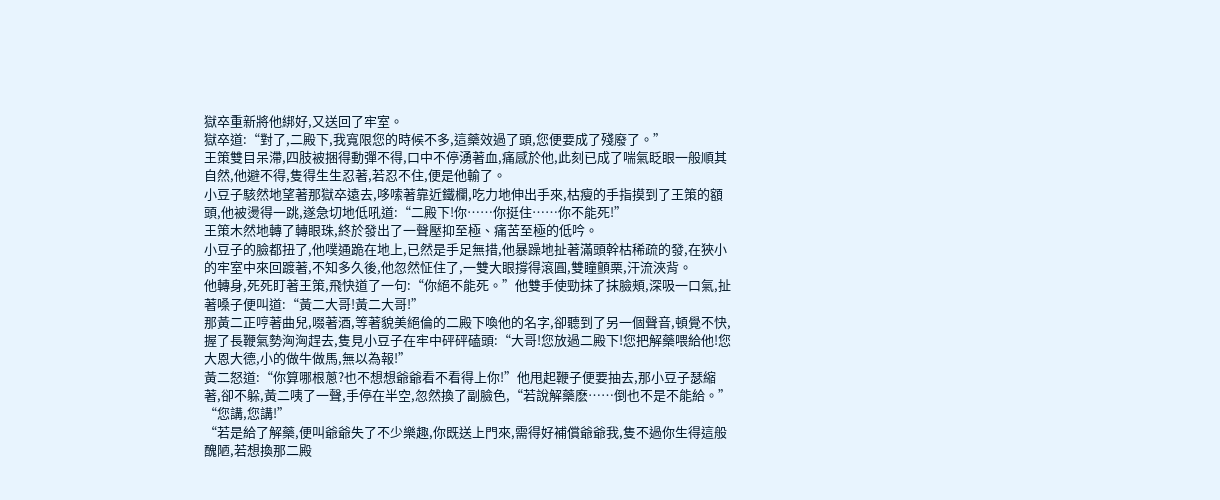獄卒重新將他綁好,又送回了牢室。
獄卒道:“對了,二殿下,我寬限您的時候不多,這藥效過了頭,您便要成了殘廢了。”
王策雙目呆滯,四肢被捆得動彈不得,口中不停湧著血,痛感於他,此刻已成了喘氣眨眼一般順其自然,他避不得,隻得生生忍著,若忍不住,便是他輸了。
小豆子駭然地望著那獄卒遠去,哆嗦著靠近鐵欄,吃力地伸出手來,枯瘦的手指摸到了王策的額頭,他被燙得一跳,遂急切地低吼道:“二殿下!你……你挺住……你不能死!”
王策木然地轉了轉眼珠,終於發出了一聲壓抑至極、痛苦至極的低吟。
小豆子的臉都扭了,他噗通跪在地上,已然是手足無措,他暴躁地扯著滿頭幹枯稀疏的發,在狹小的牢室中來回踱著,不知多久後,他忽然怔住了,一雙大眼撐得滾圓,雙瞳顫栗,汗流浹背。
他轉身,死死盯著王策,飛快道了一句:“你絕不能死。”他雙手使勁抹了抹臉頰,深吸一口氣,扯著嗓子便叫道:“黃二大哥!黃二大哥!”
那黃二正哼著曲兒,啜著酒,等著貌美絕倫的二殿下喚他的名字,卻聽到了另一個聲音,頓覺不快,握了長鞭氣勢洶洶趕去,隻見小豆子在牢中砰砰磕頭:“大哥!您放過二殿下!您把解藥喂給他!您大恩大德,小的做牛做馬,無以為報!”
黃二怒道:“你算哪根蔥?也不想想爺爺看不看得上你!”他甩起鞭子便要抽去,那小豆子瑟縮著,卻不躲,黃二咦了一聲,手停在半空,忽然換了副臉色,“若說解藥麽……倒也不是不能給。”
“您講,您講!”
“若是給了解藥,便叫爺爺失了不少樂趣,你既送上門來,需得好補償爺爺我,隻不過你生得這般醜陋,若想換那二殿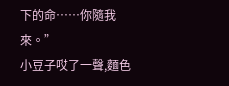下的命……你隨我來。”
小豆子哎了一聲,麵色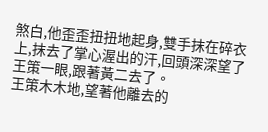煞白,他歪歪扭扭地起身,雙手抹在碎衣上,抹去了掌心渥出的汗,回頭深深望了王策一眼,跟著黃二去了。
王策木木地,望著他離去的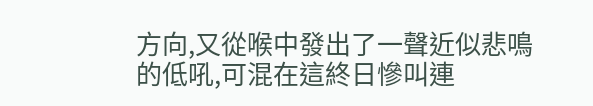方向,又從喉中發出了一聲近似悲鳴的低吼,可混在這終日慘叫連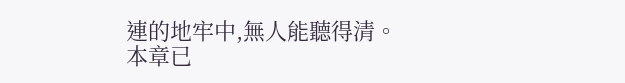連的地牢中,無人能聽得清。
本章已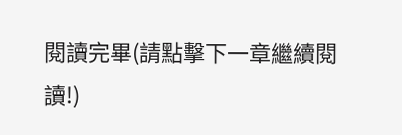閱讀完畢(請點擊下一章繼續閱讀!)